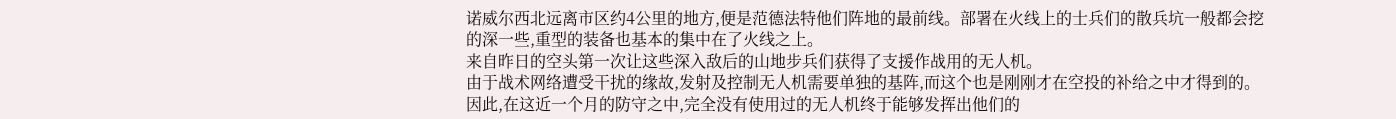诺威尔西北远离市区约4公里的地方,便是范德法特他们阵地的最前线。部署在火线上的士兵们的散兵坑一般都会挖的深一些,重型的装备也基本的集中在了火线之上。
来自昨日的空头第一次让这些深入敌后的山地步兵们获得了支援作战用的无人机。
由于战术网络遭受干扰的缘故,发射及控制无人机需要单独的基阵,而这个也是刚刚才在空投的补给之中才得到的。因此,在这近一个月的防守之中,完全没有使用过的无人机终于能够发挥出他们的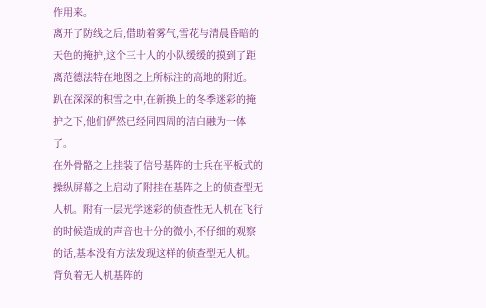作用来。
离开了防线之后,借助着雾气,雪花与清晨昏暗的天色的掩护,这个三十人的小队缓缓的摸到了距离范德法特在地图之上所标注的高地的附近。
趴在深深的积雪之中,在新换上的冬季迷彩的掩护之下,他们俨然已经同四周的洁白融为一体了。
在外骨骼之上挂装了信号基阵的士兵在平板式的操纵屏幕之上启动了附挂在基阵之上的侦查型无人机。附有一层光学迷彩的侦查性无人机在飞行的时候造成的声音也十分的微小,不仔细的观察的话,基本没有方法发现这样的侦查型无人机。
背负着无人机基阵的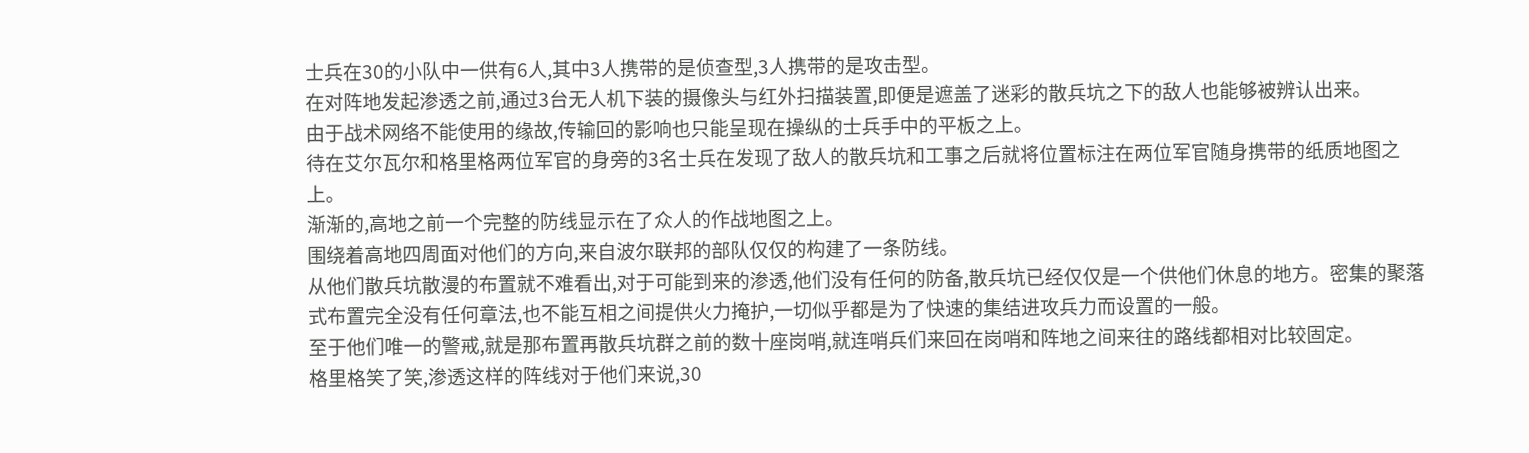士兵在30的小队中一供有6人,其中3人携带的是侦查型,3人携带的是攻击型。
在对阵地发起渗透之前,通过3台无人机下装的摄像头与红外扫描装置,即便是遮盖了迷彩的散兵坑之下的敌人也能够被辨认出来。
由于战术网络不能使用的缘故,传输回的影响也只能呈现在操纵的士兵手中的平板之上。
待在艾尔瓦尔和格里格两位军官的身旁的3名士兵在发现了敌人的散兵坑和工事之后就将位置标注在两位军官随身携带的纸质地图之上。
渐渐的,高地之前一个完整的防线显示在了众人的作战地图之上。
围绕着高地四周面对他们的方向,来自波尔联邦的部队仅仅的构建了一条防线。
从他们散兵坑散漫的布置就不难看出,对于可能到来的渗透,他们没有任何的防备,散兵坑已经仅仅是一个供他们休息的地方。密集的聚落式布置完全没有任何章法,也不能互相之间提供火力掩护,一切似乎都是为了快速的集结进攻兵力而设置的一般。
至于他们唯一的警戒,就是那布置再散兵坑群之前的数十座岗哨,就连哨兵们来回在岗哨和阵地之间来往的路线都相对比较固定。
格里格笑了笑,渗透这样的阵线对于他们来说,30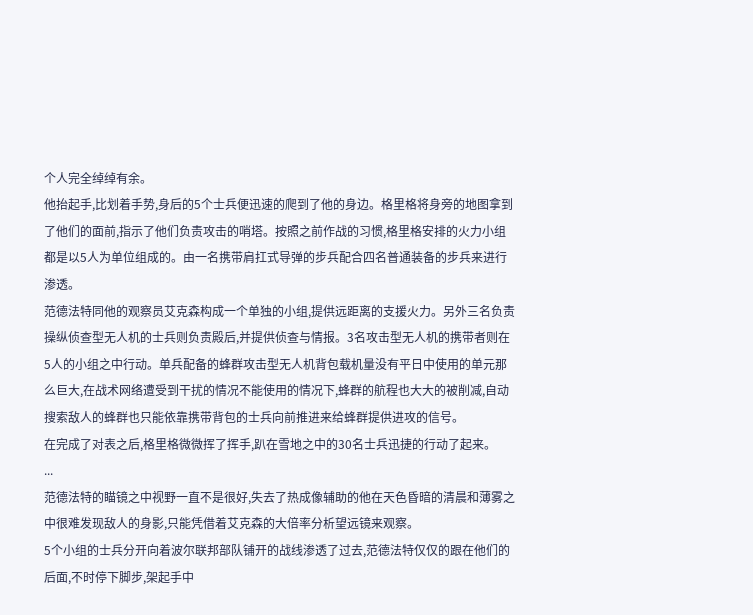个人完全绰绰有余。
他抬起手,比划着手势,身后的5个士兵便迅速的爬到了他的身边。格里格将身旁的地图拿到了他们的面前,指示了他们负责攻击的哨塔。按照之前作战的习惯,格里格安排的火力小组都是以5人为单位组成的。由一名携带肩扛式导弹的步兵配合四名普通装备的步兵来进行渗透。
范德法特同他的观察员艾克森构成一个单独的小组,提供远距离的支援火力。另外三名负责操纵侦查型无人机的士兵则负责殿后,并提供侦查与情报。3名攻击型无人机的携带者则在5人的小组之中行动。单兵配备的蜂群攻击型无人机背包载机量没有平日中使用的单元那么巨大,在战术网络遭受到干扰的情况不能使用的情况下,蜂群的航程也大大的被削减,自动搜索敌人的蜂群也只能依靠携带背包的士兵向前推进来给蜂群提供进攻的信号。
在完成了对表之后,格里格微微挥了挥手,趴在雪地之中的30名士兵迅捷的行动了起来。
...
范德法特的瞄镜之中视野一直不是很好,失去了热成像辅助的他在天色昏暗的清晨和薄雾之中很难发现敌人的身影,只能凭借着艾克森的大倍率分析望远镜来观察。
5个小组的士兵分开向着波尔联邦部队铺开的战线渗透了过去,范德法特仅仅的跟在他们的后面,不时停下脚步,架起手中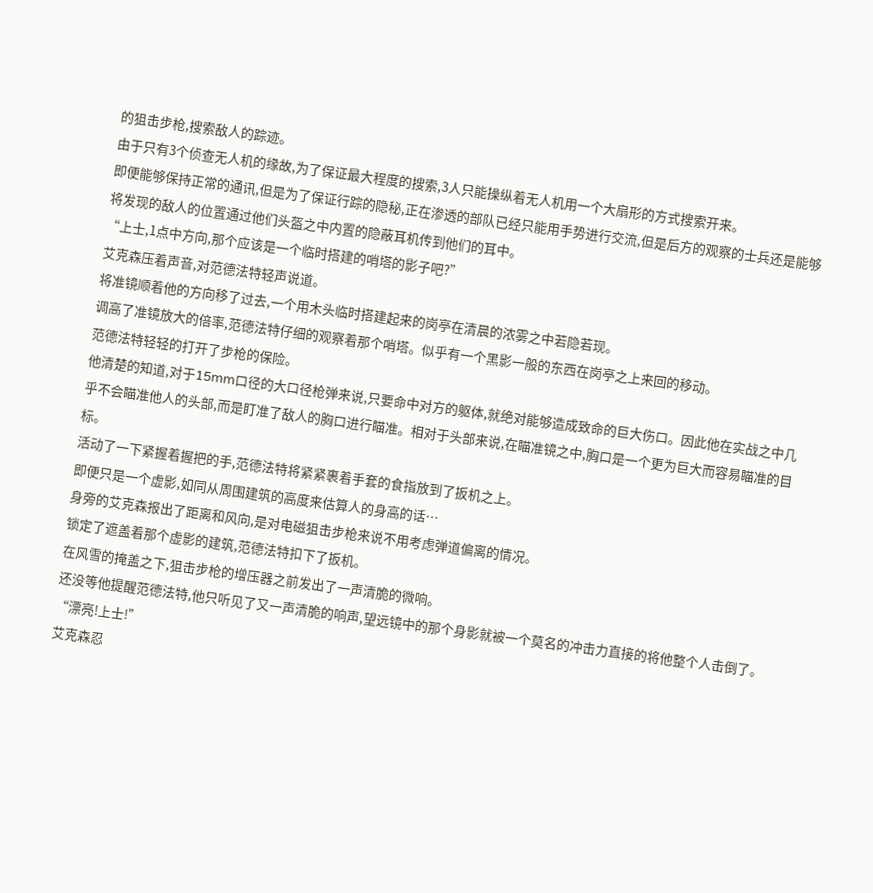的狙击步枪,搜索敌人的踪迹。
由于只有3个侦查无人机的缘故,为了保证最大程度的搜索,3人只能操纵着无人机用一个大扇形的方式搜索开来。
即便能够保持正常的通讯,但是为了保证行踪的隐秘,正在渗透的部队已经只能用手势进行交流,但是后方的观察的士兵还是能够将发现的敌人的位置通过他们头盔之中内置的隐蔽耳机传到他们的耳中。
“上士,1点中方向,那个应该是一个临时搭建的哨塔的影子吧?”
艾克森压着声音,对范德法特轻声说道。
将准镜顺着他的方向移了过去,一个用木头临时搭建起来的岗亭在清晨的浓雾之中若隐若现。
调高了准镜放大的倍率,范德法特仔细的观察着那个哨塔。似乎有一个黑影一般的东西在岗亭之上来回的移动。
范德法特轻轻的打开了步枪的保险。
他清楚的知道,对于15mm口径的大口径枪弹来说,只要命中对方的躯体,就绝对能够造成致命的巨大伤口。因此他在实战之中几乎不会瞄准他人的头部,而是盯准了敌人的胸口进行瞄准。相对于头部来说,在瞄准镜之中,胸口是一个更为巨大而容易瞄准的目标。
活动了一下紧握着握把的手,范德法特将紧紧裹着手套的食指放到了扳机之上。
即便只是一个虚影,如同从周围建筑的高度来估算人的身高的话…
身旁的艾克森报出了距离和风向,是对电磁狙击步枪来说不用考虑弹道偏离的情况。
锁定了遮盖着那个虚影的建筑,范德法特扣下了扳机。
在风雪的掩盖之下,狙击步枪的增压器之前发出了一声清脆的微响。
还没等他提醒范德法特,他只听见了又一声清脆的响声,望远镜中的那个身影就被一个莫名的冲击力直接的将他整个人击倒了。
“漂亮!上士!”
艾克森忍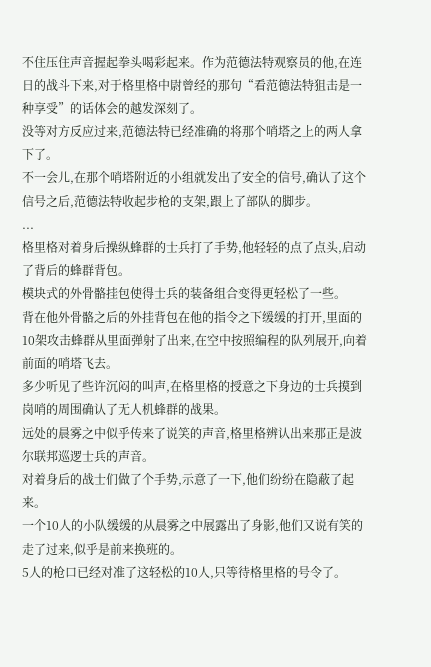不住压住声音握起拳头喝彩起来。作为范德法特观察员的他,在连日的战斗下来,对于格里格中尉曾经的那句“看范德法特狙击是一种享受”的话体会的越发深刻了。
没等对方反应过来,范德法特已经准确的将那个哨塔之上的两人拿下了。
不一会儿,在那个哨塔附近的小组就发出了安全的信号,确认了这个信号之后,范德法特收起步枪的支架,跟上了部队的脚步。
...
格里格对着身后操纵蜂群的士兵打了手势,他轻轻的点了点头,启动了背后的蜂群背包。
模块式的外骨骼挂包使得士兵的装备组合变得更轻松了一些。
背在他外骨骼之后的外挂背包在他的指令之下缓缓的打开,里面的10架攻击蜂群从里面弹射了出来,在空中按照编程的队列展开,向着前面的哨塔飞去。
多少听见了些许沉闷的叫声,在格里格的授意之下身边的士兵摸到岗哨的周围确认了无人机蜂群的战果。
远处的晨雾之中似乎传来了说笑的声音,格里格辨认出来那正是波尔联邦巡逻士兵的声音。
对着身后的战士们做了个手势,示意了一下,他们纷纷在隐蔽了起来。
一个10人的小队缓缓的从晨雾之中展露出了身影,他们又说有笑的走了过来,似乎是前来换班的。
5人的枪口已经对准了这轻松的10人,只等待格里格的号令了。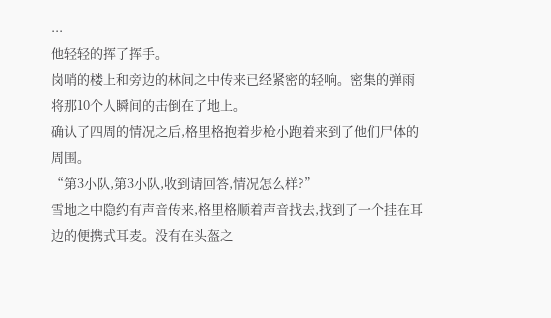...
他轻轻的挥了挥手。
岗哨的楼上和旁边的林间之中传来已经紧密的轻响。密集的弹雨将那10个人瞬间的击倒在了地上。
确认了四周的情况之后,格里格抱着步枪小跑着来到了他们尸体的周围。
“第3小队,第3小队,收到请回答,情况怎么样?”
雪地之中隐约有声音传来,格里格顺着声音找去,找到了一个挂在耳边的便携式耳麦。没有在头盔之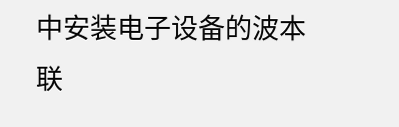中安装电子设备的波本联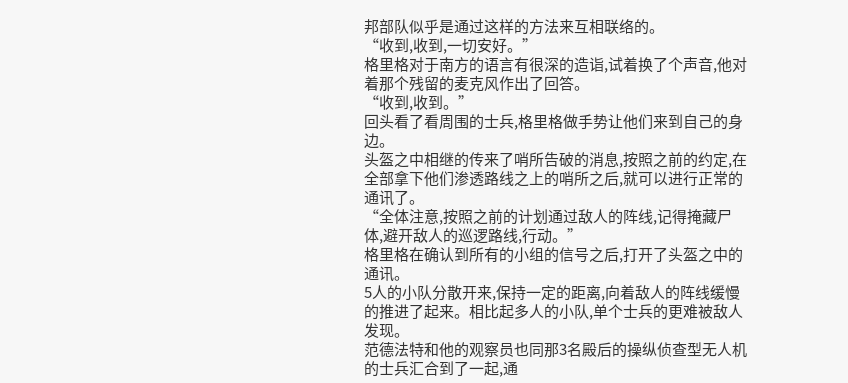邦部队似乎是通过这样的方法来互相联络的。
“收到,收到,一切安好。”
格里格对于南方的语言有很深的造诣,试着换了个声音,他对着那个残留的麦克风作出了回答。
“收到,收到。”
回头看了看周围的士兵,格里格做手势让他们来到自己的身边。
头盔之中相继的传来了哨所告破的消息,按照之前的约定,在全部拿下他们渗透路线之上的哨所之后,就可以进行正常的通讯了。
“全体注意,按照之前的计划通过敌人的阵线,记得掩藏尸体,避开敌人的巡逻路线,行动。”
格里格在确认到所有的小组的信号之后,打开了头盔之中的通讯。
5人的小队分散开来,保持一定的距离,向着敌人的阵线缓慢的推进了起来。相比起多人的小队,单个士兵的更难被敌人发现。
范德法特和他的观察员也同那3名殿后的操纵侦查型无人机的士兵汇合到了一起,通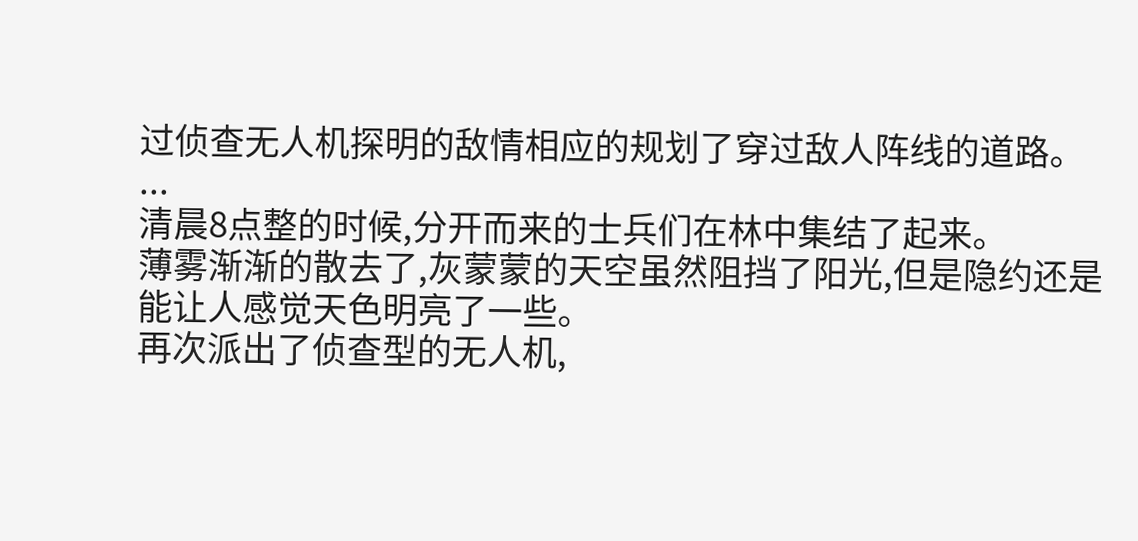过侦查无人机探明的敌情相应的规划了穿过敌人阵线的道路。
...
清晨8点整的时候,分开而来的士兵们在林中集结了起来。
薄雾渐渐的散去了,灰蒙蒙的天空虽然阻挡了阳光,但是隐约还是能让人感觉天色明亮了一些。
再次派出了侦查型的无人机,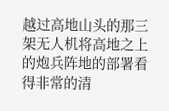越过高地山头的那三架无人机将高地之上的炮兵阵地的部署看得非常的清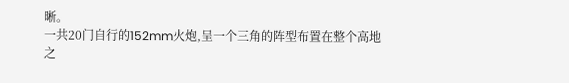晰。
一共20门自行的152mm火炮,呈一个三角的阵型布置在整个高地之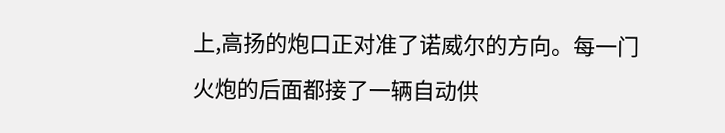上,高扬的炮口正对准了诺威尔的方向。每一门火炮的后面都接了一辆自动供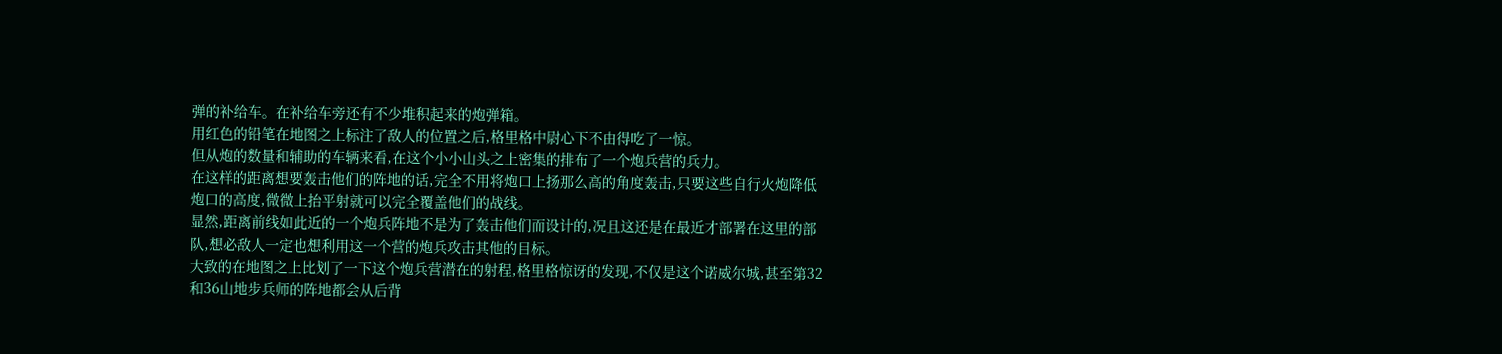弹的补给车。在补给车旁还有不少堆积起来的炮弹箱。
用红色的铅笔在地图之上标注了敌人的位置之后,格里格中尉心下不由得吃了一惊。
但从炮的数量和辅助的车辆来看,在这个小小山头之上密集的排布了一个炮兵营的兵力。
在这样的距离想要轰击他们的阵地的话,完全不用将炮口上扬那么高的角度轰击,只要这些自行火炮降低炮口的高度,微微上抬平射就可以完全覆盖他们的战线。
显然,距离前线如此近的一个炮兵阵地不是为了轰击他们而设计的,况且这还是在最近才部署在这里的部队,想必敌人一定也想利用这一个营的炮兵攻击其他的目标。
大致的在地图之上比划了一下这个炮兵营潜在的射程,格里格惊讶的发现,不仅是这个诺威尔城,甚至第32和36山地步兵师的阵地都会从后背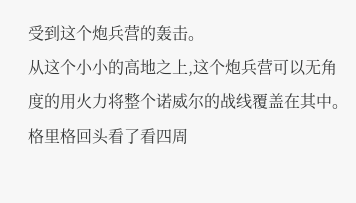受到这个炮兵营的轰击。
从这个小小的高地之上,这个炮兵营可以无角度的用火力将整个诺威尔的战线覆盖在其中。
格里格回头看了看四周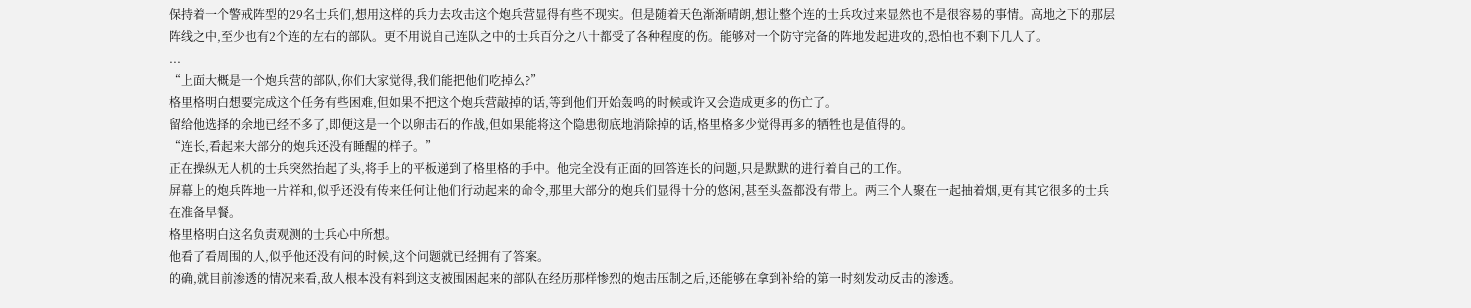保持着一个警戒阵型的29名士兵们,想用这样的兵力去攻击这个炮兵营显得有些不现实。但是随着天色渐渐晴朗,想让整个连的士兵攻过来显然也不是很容易的事情。高地之下的那层阵线之中,至少也有2个连的左右的部队。更不用说自己连队之中的士兵百分之八十都受了各种程度的伤。能够对一个防守完备的阵地发起进攻的,恐怕也不剩下几人了。
...
“上面大概是一个炮兵营的部队,你们大家觉得,我们能把他们吃掉么?”
格里格明白想要完成这个任务有些困难,但如果不把这个炮兵营敲掉的话,等到他们开始轰鸣的时候或许又会造成更多的伤亡了。
留给他选择的余地已经不多了,即便这是一个以卵击石的作战,但如果能将这个隐患彻底地消除掉的话,格里格多少觉得再多的牺牲也是值得的。
“连长,看起来大部分的炮兵还没有睡醒的样子。”
正在操纵无人机的士兵突然抬起了头,将手上的平板递到了格里格的手中。他完全没有正面的回答连长的问题,只是默默的进行着自己的工作。
屏幕上的炮兵阵地一片祥和,似乎还没有传来任何让他们行动起来的命令,那里大部分的炮兵们显得十分的悠闲,甚至头盔都没有带上。两三个人聚在一起抽着烟,更有其它很多的士兵在准备早餐。
格里格明白这名负责观测的士兵心中所想。
他看了看周围的人,似乎他还没有问的时候,这个问题就已经拥有了答案。
的确,就目前渗透的情况来看,敌人根本没有料到这支被围困起来的部队在经历那样惨烈的炮击压制之后,还能够在拿到补给的第一时刻发动反击的渗透。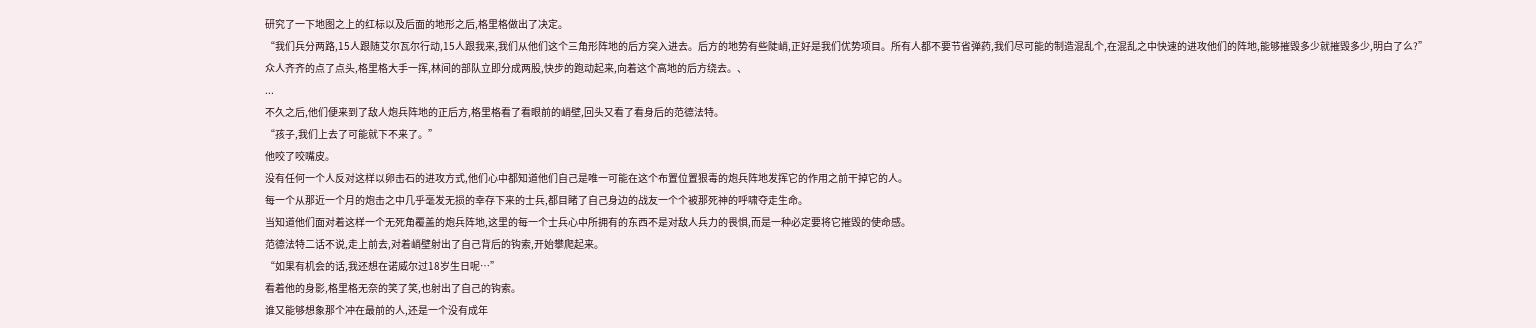研究了一下地图之上的红标以及后面的地形之后,格里格做出了决定。
“我们兵分两路,15人跟随艾尔瓦尔行动,15人跟我来,我们从他们这个三角形阵地的后方突入进去。后方的地势有些陡峭,正好是我们优势项目。所有人都不要节省弹药,我们尽可能的制造混乱个,在混乱之中快速的进攻他们的阵地,能够摧毁多少就摧毁多少,明白了么?”
众人齐齐的点了点头,格里格大手一挥,林间的部队立即分成两股,快步的跑动起来,向着这个高地的后方绕去。、
...
不久之后,他们便来到了敌人炮兵阵地的正后方,格里格看了看眼前的峭壁,回头又看了看身后的范德法特。
“孩子,我们上去了可能就下不来了。”
他咬了咬嘴皮。
没有任何一个人反对这样以卵击石的进攻方式,他们心中都知道他们自己是唯一可能在这个布置位置狠毒的炮兵阵地发挥它的作用之前干掉它的人。
每一个从那近一个月的炮击之中几乎毫发无损的幸存下来的士兵,都目睹了自己身边的战友一个个被那死神的呼啸夺走生命。
当知道他们面对着这样一个无死角覆盖的炮兵阵地,这里的每一个士兵心中所拥有的东西不是对敌人兵力的畏惧,而是一种必定要将它摧毁的使命感。
范德法特二话不说,走上前去,对着峭壁射出了自己背后的钩索,开始攀爬起来。
“如果有机会的话,我还想在诺威尔过18岁生日呢…”
看着他的身影,格里格无奈的笑了笑,也射出了自己的钩索。
谁又能够想象那个冲在最前的人,还是一个没有成年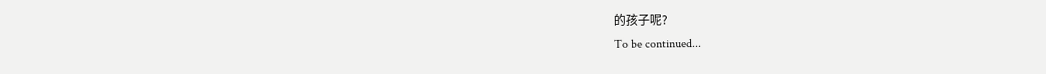的孩子呢?
To be continued...